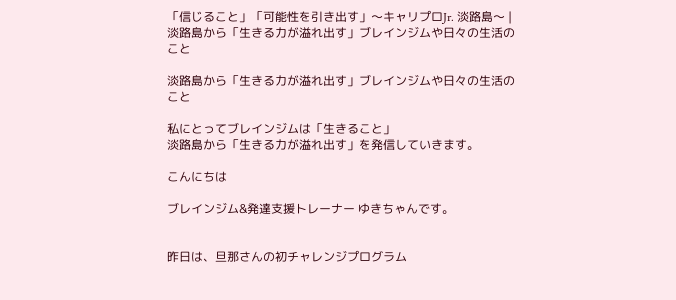「信じること」「可能性を引き出す」〜キャリプロJr. 淡路島〜 | 淡路島から「生きる力が溢れ出す」ブレインジムや日々の生活のこと

淡路島から「生きる力が溢れ出す」ブレインジムや日々の生活のこと

私にとってブレインジムは「生きること」
淡路島から「生きる力が溢れ出す」を発信していきます。

こんにちは

ブレインジム&発達支援トレーナー ゆきちゃんです。


昨日は、旦那さんの初チャレンジプログラム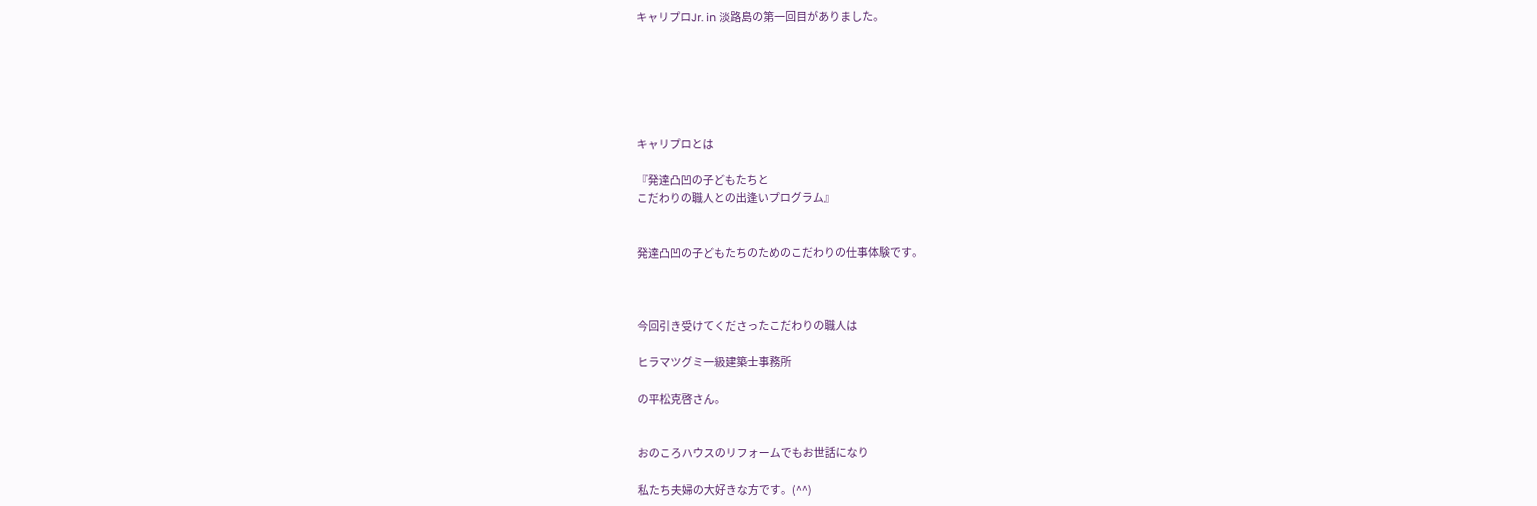キャリプロJr. in 淡路島の第一回目がありました。






キャリプロとは

『発達凸凹の子どもたちと
こだわりの職人との出逢いプログラム』


発達凸凹の子どもたちのためのこだわりの仕事体験です。



今回引き受けてくださったこだわりの職人は

ヒラマツグミ一級建築士事務所

の平松克啓さん。


おのころハウスのリフォームでもお世話になり

私たち夫婦の大好きな方です。(^^)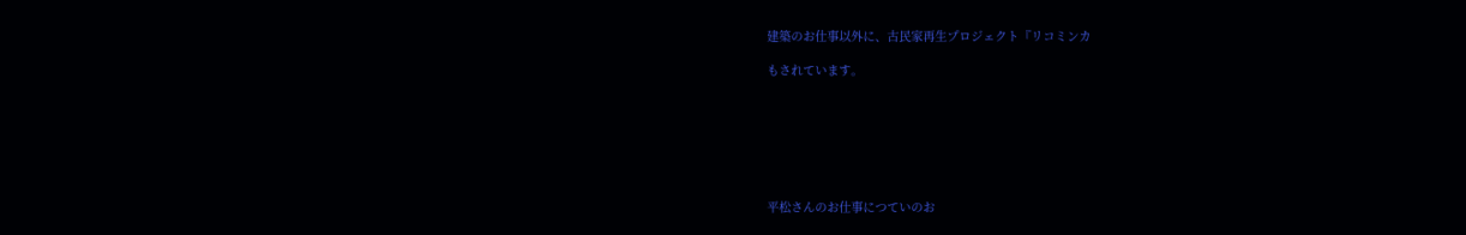建築のお仕事以外に、古民家再生プロジェクト『リコミンカ

もされています。







平松さんのお仕事につていのお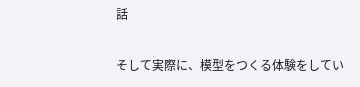話

そして実際に、模型をつくる体験をしてい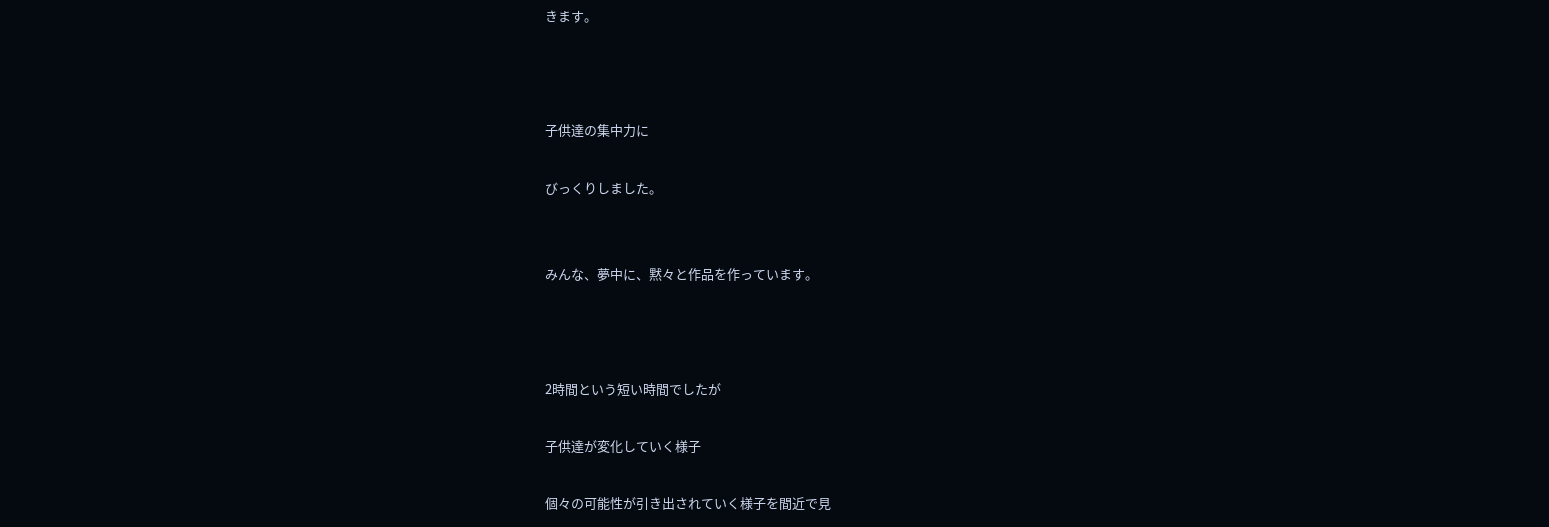きます。



子供達の集中力に

びっくりしました。


みんな、夢中に、黙々と作品を作っています。



2時間という短い時間でしたが

子供達が変化していく様子

個々の可能性が引き出されていく様子を間近で見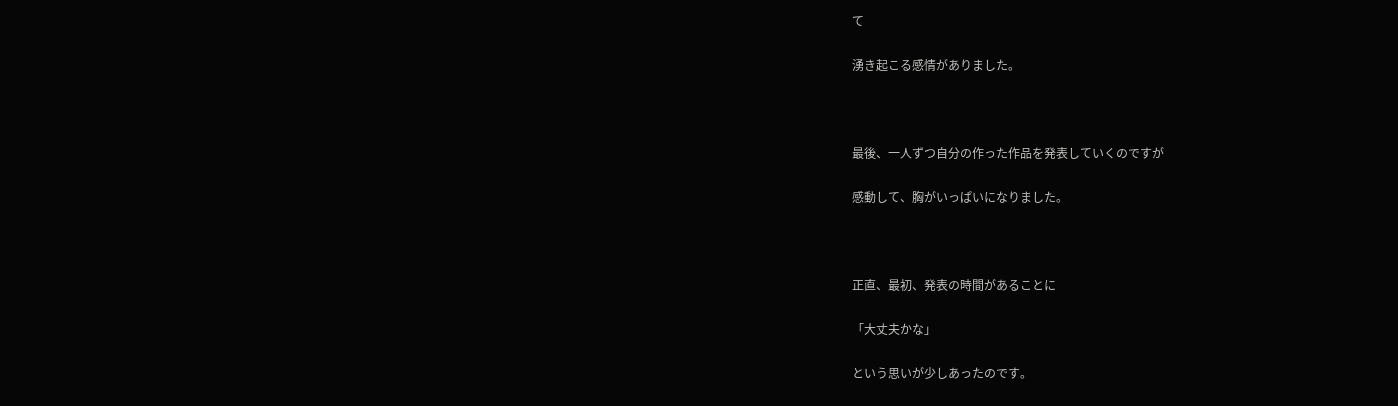て

湧き起こる感情がありました。



最後、一人ずつ自分の作った作品を発表していくのですが

感動して、胸がいっぱいになりました。



正直、最初、発表の時間があることに

「大丈夫かな」

という思いが少しあったのです。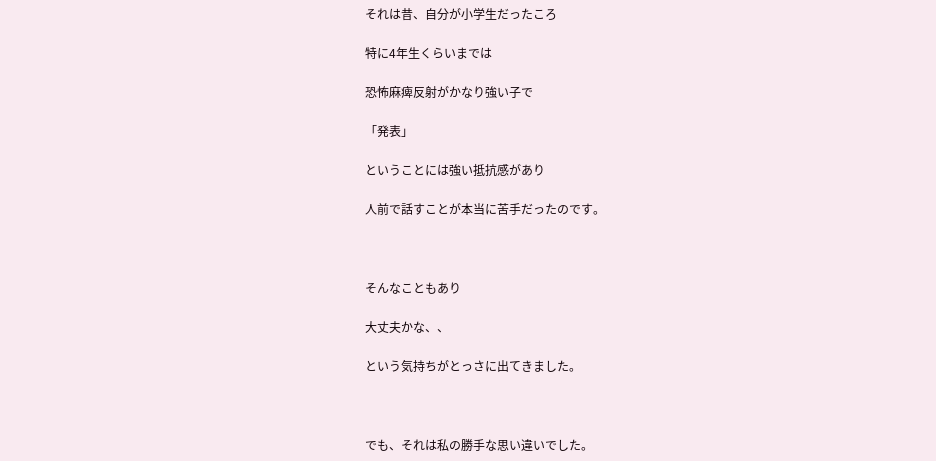それは昔、自分が小学生だったころ

特に4年生くらいまでは

恐怖麻痺反射がかなり強い子で

「発表」

ということには強い抵抗感があり

人前で話すことが本当に苦手だったのです。



そんなこともあり

大丈夫かな、、

という気持ちがとっさに出てきました。



でも、それは私の勝手な思い違いでした。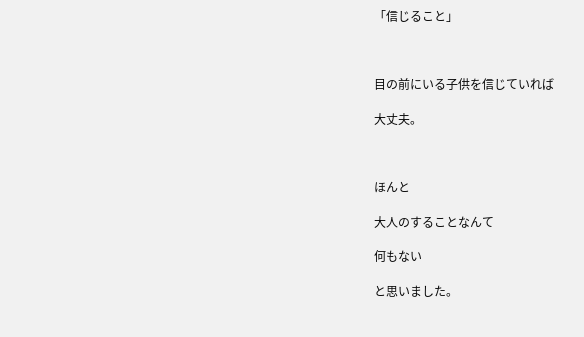「信じること」



目の前にいる子供を信じていれば

大丈夫。



ほんと

大人のすることなんて

何もない

と思いました。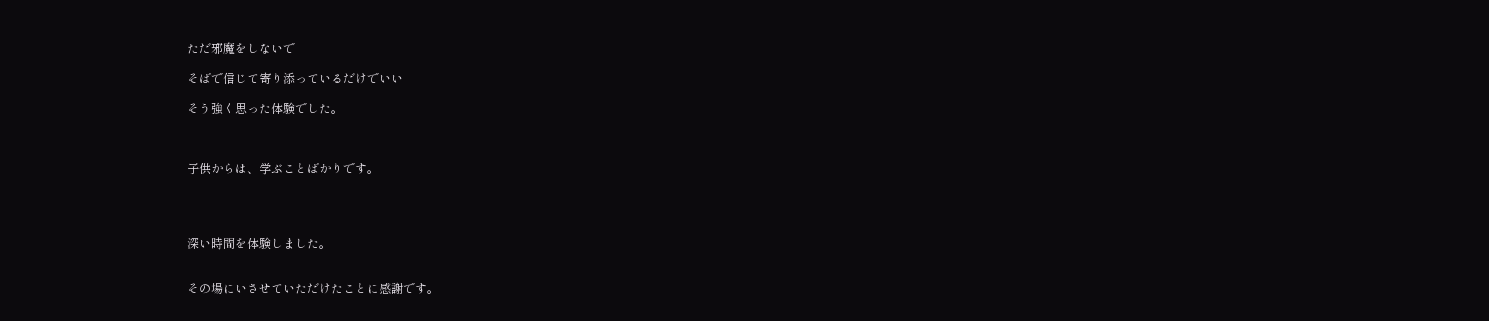ただ邪魔をしないで

そばで信じて寄り添っているだけでいい

そう強く思った体験でした。



子供からは、学ぶことばかりです。




深い時間を体験しました。


その場にいさせていただけたことに感謝です。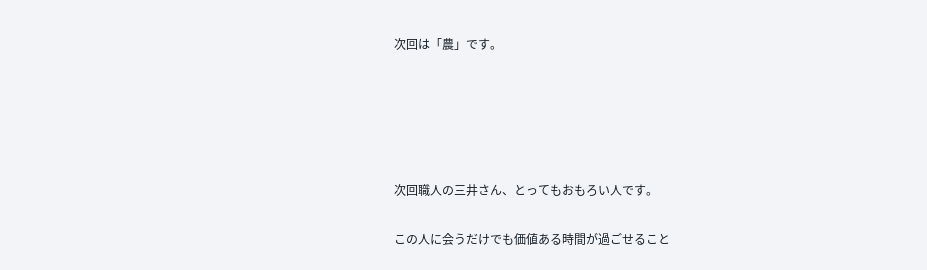次回は「農」です。





次回職人の三井さん、とってもおもろい人です。

この人に会うだけでも価値ある時間が過ごせること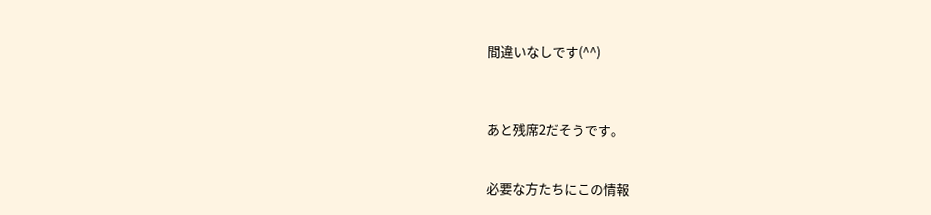間違いなしです(^^)



あと残席2だそうです。


必要な方たちにこの情報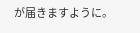が届きますように。